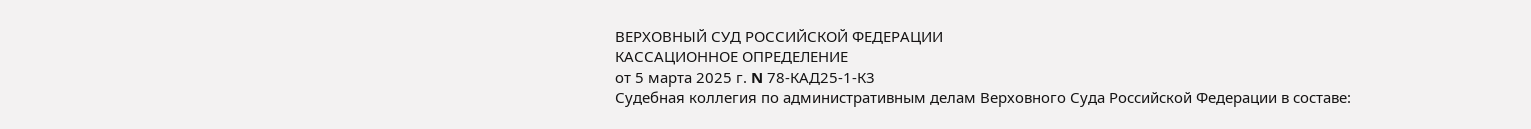ВЕРХОВНЫЙ СУД РОССИЙСКОЙ ФЕДЕРАЦИИ
КАССАЦИОННОЕ ОПРЕДЕЛЕНИЕ
от 5 марта 2025 г. N 78-КАД25-1-К3
Судебная коллегия по административным делам Верховного Суда Российской Федерации в составе: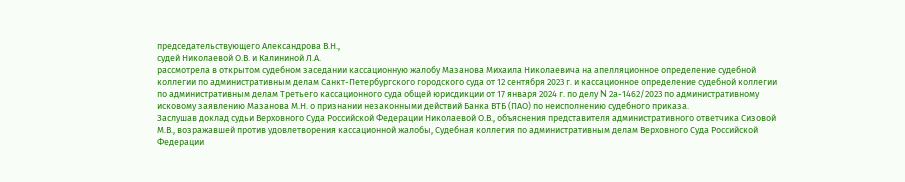председательствующего Александрова В.Н.,
судей Николаевой О.В. и Калининой Л.А.
рассмотрела в открытом судебном заседании кассационную жалобу Мазанова Михаила Николаевича на апелляционное определение судебной коллегии по административным делам Санкт-Петербургского городского суда от 12 сентября 2023 г. и кассационное определение судебной коллегии по административным делам Третьего кассационного суда общей юрисдикции от 17 января 2024 г. по делу N 2а-1462/2023 по административному исковому заявлению Мазанова М.Н. о признании незаконными действий Банка ВТБ (ПАО) по неисполнению судебного приказа.
Заслушав доклад судьи Верховного Суда Российской Федерации Николаевой О.В., объяснения представителя административного ответчика Сизовой М.В., возражавшей против удовлетворения кассационной жалобы, Судебная коллегия по административным делам Верховного Суда Российской Федерации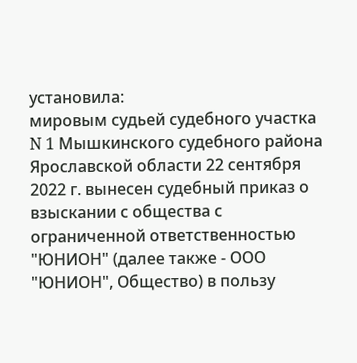установила:
мировым судьей судебного участка N 1 Мышкинского судебного района Ярославской области 22 сентября 2022 г. вынесен судебный приказ о взыскании с общества с ограниченной ответственностью "ЮНИОН" (далее также - ООО "ЮНИОН", Общество) в пользу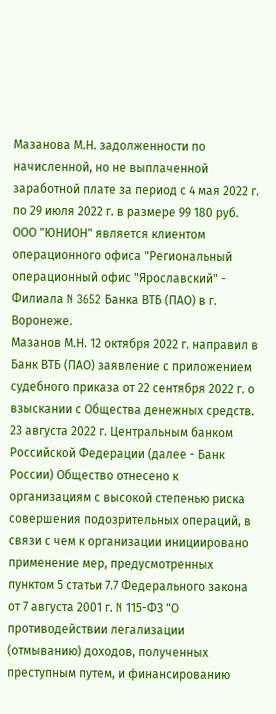Мазанова М.Н. задолженности по начисленной, но не выплаченной заработной плате за период с 4 мая 2022 г. по 29 июля 2022 г. в размере 99 180 руб.
ООО "ЮНИОН" является клиентом операционного офиса "Региональный операционный офис "Ярославский" - Филиала N 3652 Банка ВТБ (ПАО) в г. Воронеже.
Мазанов М.Н. 12 октября 2022 г. направил в Банк ВТБ (ПАО) заявление с приложением судебного приказа от 22 сентября 2022 г. о взыскании с Общества денежных средств.
23 августа 2022 г. Центральным банком Российской Федерации (далее - Банк России) Общество отнесено к организациям с высокой степенью риска совершения подозрительных операций, в связи с чем к организации инициировано применение мер, предусмотренных пунктом 5 статьи 7.7 Федерального закона от 7 августа 2001 г. N 115-ФЗ "О противодействии легализации (отмыванию) доходов, полученных преступным путем, и финансированию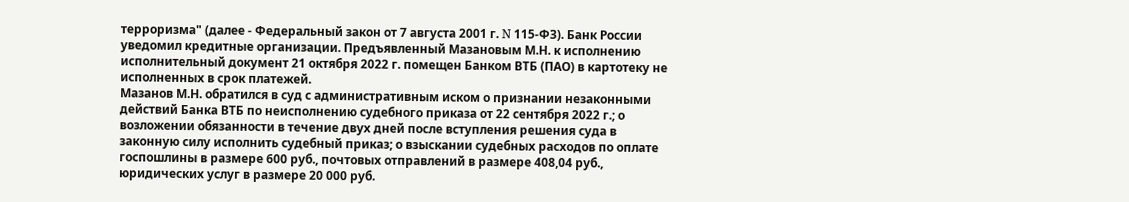терроризма" (далее - Федеральный закон от 7 августа 2001 г. N 115-ФЗ). Банк России уведомил кредитные организации. Предъявленный Мазановым М.Н. к исполнению исполнительный документ 21 октября 2022 г. помещен Банком ВТБ (ПАО) в картотеку не исполненных в срок платежей.
Мазанов М.Н. обратился в суд с административным иском о признании незаконными действий Банка ВТБ по неисполнению судебного приказа от 22 сентября 2022 г.; о возложении обязанности в течение двух дней после вступления решения суда в законную силу исполнить судебный приказ; о взыскании судебных расходов по оплате госпошлины в размере 600 руб., почтовых отправлений в размере 408,04 руб., юридических услуг в размере 20 000 руб.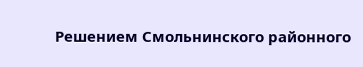Решением Смольнинского районного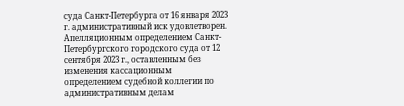суда Санкт-Петербурга от 16 января 2023 г. административный иск удовлетворен.
Апелляционным определением Санкт-Петербургского городского суда от 12 сентября 2023 г., оставленным без изменения кассационным определением судебной коллегии по административным делам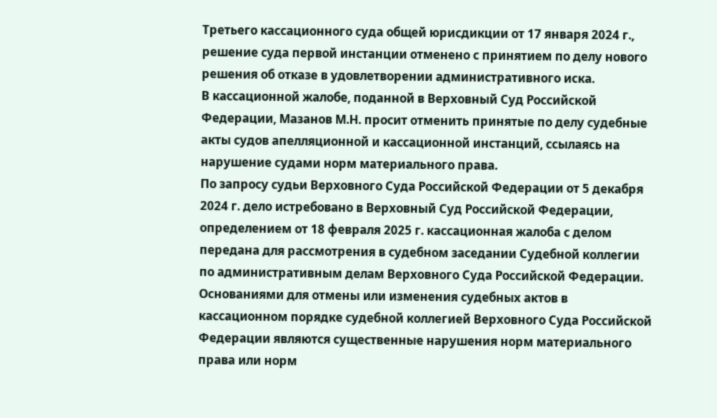Третьего кассационного суда общей юрисдикции от 17 января 2024 г., решение суда первой инстанции отменено с принятием по делу нового решения об отказе в удовлетворении административного иска.
В кассационной жалобе, поданной в Верховный Суд Российской Федерации, Мазанов М.Н. просит отменить принятые по делу судебные акты судов апелляционной и кассационной инстанций, ссылаясь на нарушение судами норм материального права.
По запросу судьи Верховного Суда Российской Федерации от 5 декабря 2024 г. дело истребовано в Верховный Суд Российской Федерации, определением от 18 февраля 2025 г. кассационная жалоба с делом передана для рассмотрения в судебном заседании Судебной коллегии по административным делам Верховного Суда Российской Федерации.
Основаниями для отмены или изменения судебных актов в кассационном порядке судебной коллегией Верховного Суда Российской Федерации являются существенные нарушения норм материального права или норм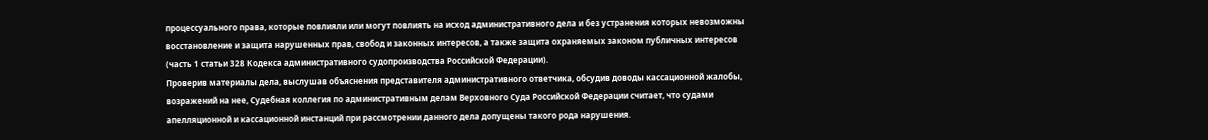процессуального права, которые повлияли или могут повлиять на исход административного дела и без устранения которых невозможны восстановление и защита нарушенных прав, свобод и законных интересов, а также защита охраняемых законом публичных интересов (часть 1 статьи 328 Кодекса административного судопроизводства Российской Федерации).
Проверив материалы дела, выслушав объяснения представителя административного ответчика, обсудив доводы кассационной жалобы, возражений на нее, Судебная коллегия по административным делам Верховного Суда Российской Федерации считает, что судами апелляционной и кассационной инстанций при рассмотрении данного дела допущены такого рода нарушения.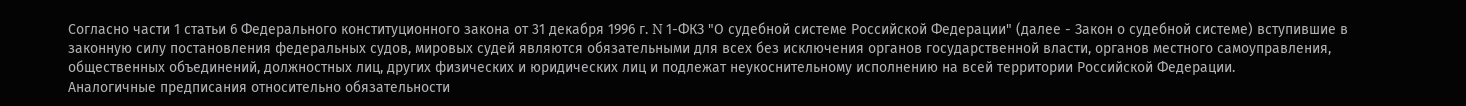Согласно части 1 статьи 6 Федерального конституционного закона от 31 декабря 1996 г. N 1-ФКЗ "О судебной системе Российской Федерации" (далее - Закон о судебной системе) вступившие в законную силу постановления федеральных судов, мировых судей являются обязательными для всех без исключения органов государственной власти, органов местного самоуправления, общественных объединений, должностных лиц, других физических и юридических лиц и подлежат неукоснительному исполнению на всей территории Российской Федерации.
Аналогичные предписания относительно обязательности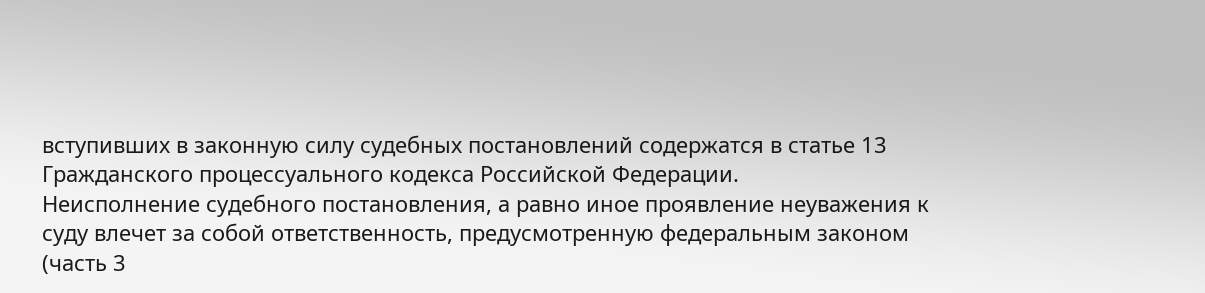вступивших в законную силу судебных постановлений содержатся в статье 13 Гражданского процессуального кодекса Российской Федерации.
Неисполнение судебного постановления, а равно иное проявление неуважения к суду влечет за собой ответственность, предусмотренную федеральным законом (часть 3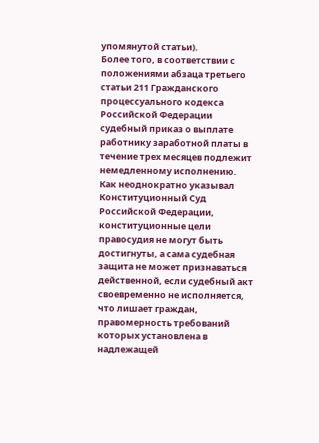упомянутой статьи).
Более того, в соответствии с положениями абзаца третьего статьи 211 Гражданского процессуального кодекса Российской Федерации судебный приказ о выплате работнику заработной платы в течение трех месяцев подлежит немедленному исполнению.
Как неоднократно указывал Конституционный Суд Российской Федерации, конституционные цели правосудия не могут быть достигнуты, а сама судебная защита не может признаваться действенной, если судебный акт своевременно не исполняется, что лишает граждан, правомерность требований которых установлена в надлежащей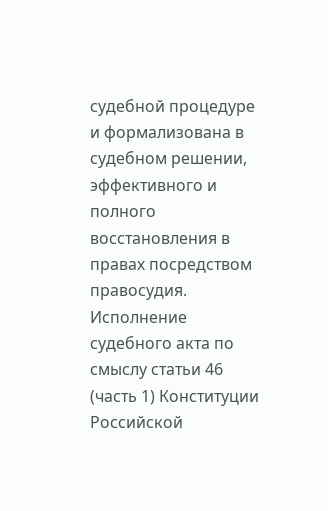судебной процедуре и формализована в судебном решении, эффективного и полного восстановления в правах посредством правосудия.
Исполнение судебного акта по смыслу статьи 46 (часть 1) Конституции Российской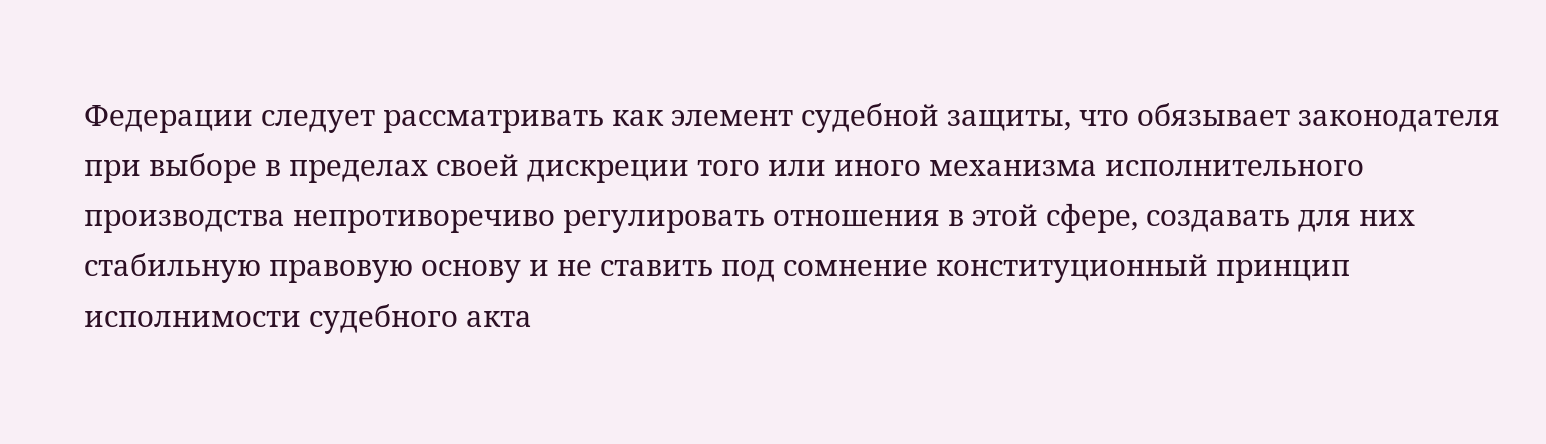Федерации следует рассматривать как элемент судебной защиты, что обязывает законодателя при выборе в пределах своей дискреции того или иного механизма исполнительного производства непротиворечиво регулировать отношения в этой сфере, создавать для них стабильную правовую основу и не ставить под сомнение конституционный принцип исполнимости судебного акта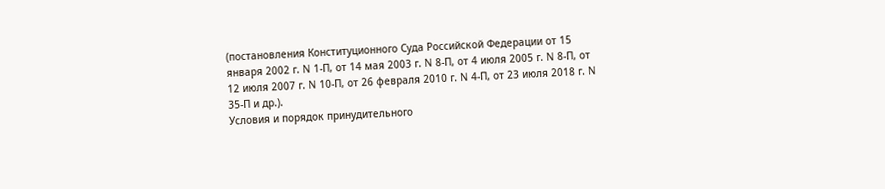(постановления Конституционного Суда Российской Федерации от 15 января 2002 г. N 1-П, от 14 мая 2003 г. N 8-П, от 4 июля 2005 г. N 8-П, от 12 июля 2007 г. N 10-П, от 26 февраля 2010 г. N 4-П, от 23 июля 2018 г. N 35-П и др.).
Условия и порядок принудительного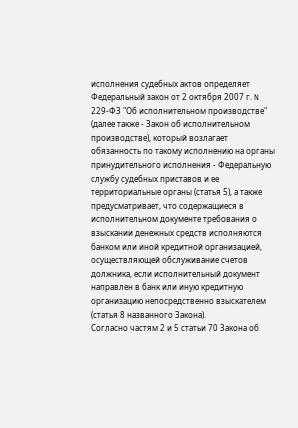исполнения судебных актов определяет Федеральный закон от 2 октября 2007 г. N 229-ФЗ "Об исполнительном производстве" (далее также - Закон об исполнительном производстве), который возлагает обязанность по такому исполнению на органы принудительного исполнения - Федеральную службу судебных приставов и ее территориальные органы (статья 5), а также предусматривает, что содержащиеся в исполнительном документе требования о взыскании денежных средств исполняются банком или иной кредитной организацией, осуществляющей обслуживание счетов должника, если исполнительный документ направлен в банк или иную кредитную организацию непосредственно взыскателем (статья 8 названного Закона).
Согласно частям 2 и 5 статьи 70 Закона об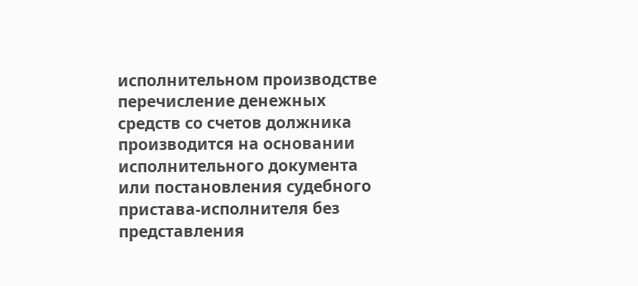исполнительном производстве перечисление денежных средств со счетов должника производится на основании исполнительного документа или постановления судебного пристава-исполнителя без представления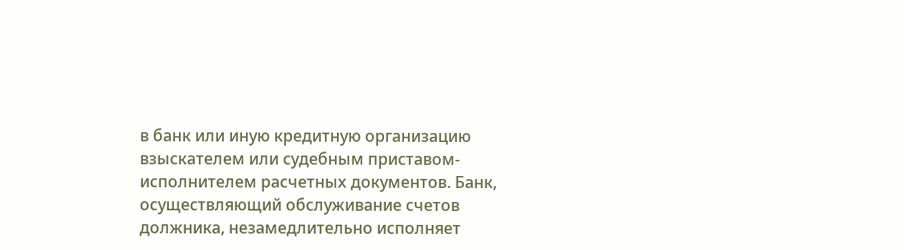в банк или иную кредитную организацию взыскателем или судебным приставом-исполнителем расчетных документов. Банк, осуществляющий обслуживание счетов должника, незамедлительно исполняет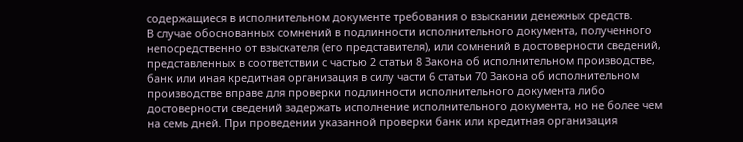содержащиеся в исполнительном документе требования о взыскании денежных средств.
В случае обоснованных сомнений в подлинности исполнительного документа, полученного непосредственно от взыскателя (его представителя), или сомнений в достоверности сведений, представленных в соответствии с частью 2 статьи 8 Закона об исполнительном производстве, банк или иная кредитная организация в силу части 6 статьи 70 Закона об исполнительном производстве вправе для проверки подлинности исполнительного документа либо достоверности сведений задержать исполнение исполнительного документа, но не более чем на семь дней. При проведении указанной проверки банк или кредитная организация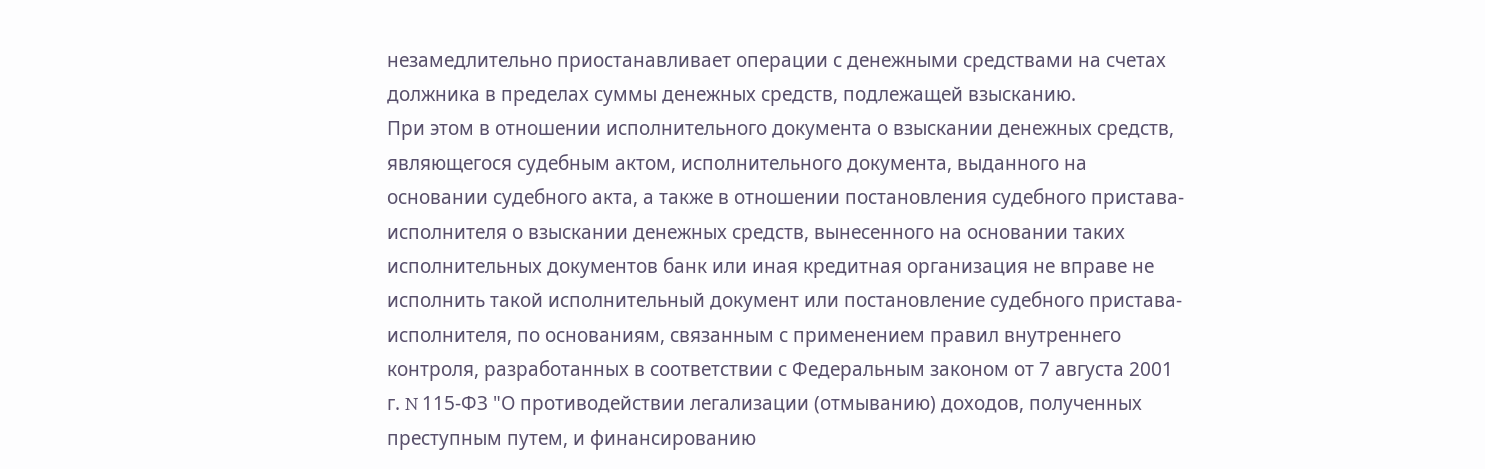незамедлительно приостанавливает операции с денежными средствами на счетах должника в пределах суммы денежных средств, подлежащей взысканию.
При этом в отношении исполнительного документа о взыскании денежных средств, являющегося судебным актом, исполнительного документа, выданного на основании судебного акта, а также в отношении постановления судебного пристава-исполнителя о взыскании денежных средств, вынесенного на основании таких исполнительных документов банк или иная кредитная организация не вправе не исполнить такой исполнительный документ или постановление судебного пристава-исполнителя, по основаниям, связанным с применением правил внутреннего контроля, разработанных в соответствии с Федеральным законом от 7 августа 2001 г. N 115-ФЗ "О противодействии легализации (отмыванию) доходов, полученных преступным путем, и финансированию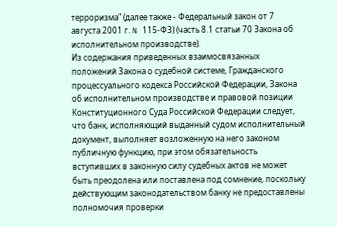терроризма" (далее также - Федеральный закон от 7 августа 2001 г. N 115-ФЗ) (часть 8.1 статьи 70 Закона об исполнительном производстве).
Из содержания приведенных взаимосвязанных положений Закона о судебной системе, Гражданского процессуального кодекса Российской Федерации, Закона об исполнительном производстве и правовой позиции Конституционного Суда Российской Федерации следует, что банк, исполняющий выданный судом исполнительный документ, выполняет возложенную на него законом публичную функцию, при этом обязательность вступивших в законную силу судебных актов не может быть преодолена или поставлена под сомнение, поскольку действующим законодательством банку не предоставлены полномочия проверки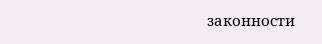законности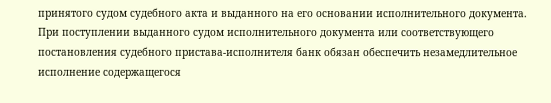принятого судом судебного акта и выданного на его основании исполнительного документа.
При поступлении выданного судом исполнительного документа или соответствующего постановления судебного пристава-исполнителя банк обязан обеспечить незамедлительное исполнение содержащегося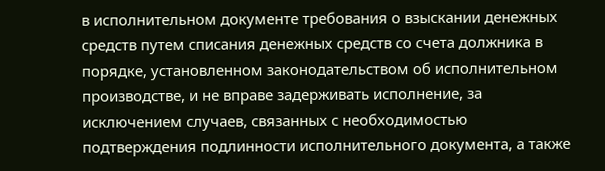в исполнительном документе требования о взыскании денежных средств путем списания денежных средств со счета должника в порядке, установленном законодательством об исполнительном производстве, и не вправе задерживать исполнение, за исключением случаев, связанных с необходимостью подтверждения подлинности исполнительного документа, а также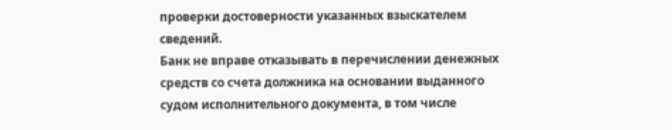проверки достоверности указанных взыскателем сведений.
Банк не вправе отказывать в перечислении денежных средств со счета должника на основании выданного судом исполнительного документа, в том числе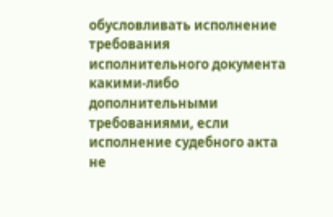обусловливать исполнение требования исполнительного документа какими-либо дополнительными требованиями, если исполнение судебного акта не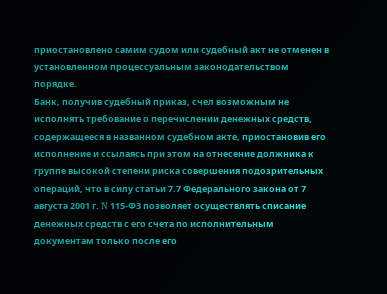приостановлено самим судом или судебный акт не отменен в установленном процессуальным законодательством порядке.
Банк, получив судебный приказ, счел возможным не исполнять требование о перечислении денежных средств, содержащееся в названном судебном акте, приостановив его исполнение и ссылаясь при этом на отнесение должника к группе высокой степени риска совершения подозрительных операций, что в силу статьи 7.7 Федерального закона от 7 августа 2001 г. N 115-ФЗ позволяет осуществлять списание денежных средств с его счета по исполнительным документам только после его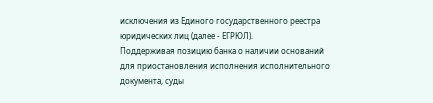исключения из Единого государственного реестра юридических лиц (далее - ЕГРЮЛ).
Поддерживая позицию банка о наличии оснований для приостановления исполнения исполнительного документа, суды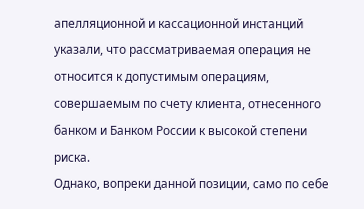апелляционной и кассационной инстанций указали, что рассматриваемая операция не относится к допустимым операциям, совершаемым по счету клиента, отнесенного банком и Банком России к высокой степени риска.
Однако, вопреки данной позиции, само по себе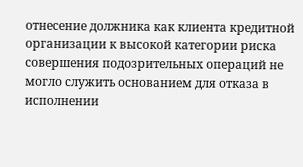отнесение должника как клиента кредитной организации к высокой категории риска совершения подозрительных операций не могло служить основанием для отказа в исполнении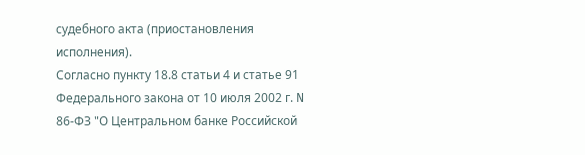судебного акта (приостановления исполнения).
Согласно пункту 18.8 статьи 4 и статье 91 Федерального закона от 10 июля 2002 г. N 86-ФЗ "О Центральном банке Российской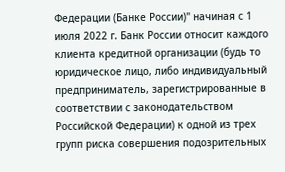Федерации (Банке России)" начиная с 1 июля 2022 г. Банк России относит каждого клиента кредитной организации (будь то юридическое лицо, либо индивидуальный предприниматель, зарегистрированные в соответствии с законодательством Российской Федерации) к одной из трех групп риска совершения подозрительных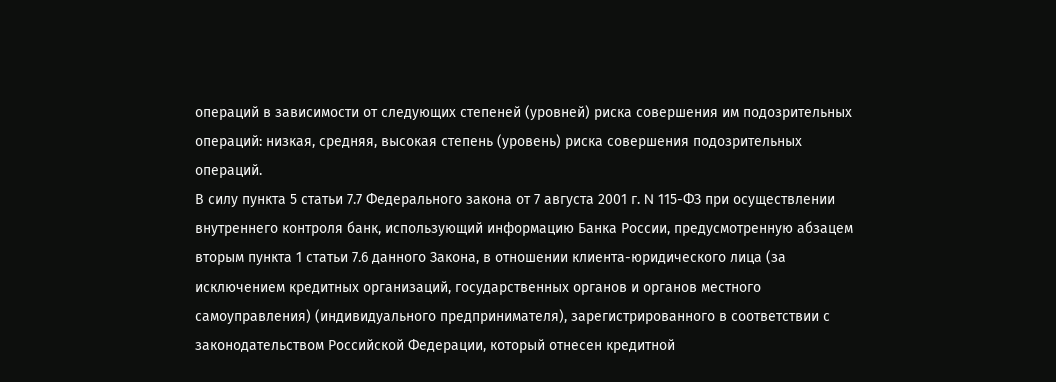операций в зависимости от следующих степеней (уровней) риска совершения им подозрительных операций: низкая, средняя, высокая степень (уровень) риска совершения подозрительных операций.
В силу пункта 5 статьи 7.7 Федерального закона от 7 августа 2001 г. N 115-ФЗ при осуществлении внутреннего контроля банк, использующий информацию Банка России, предусмотренную абзацем вторым пункта 1 статьи 7.6 данного Закона, в отношении клиента-юридического лица (за исключением кредитных организаций, государственных органов и органов местного самоуправления) (индивидуального предпринимателя), зарегистрированного в соответствии с законодательством Российской Федерации, который отнесен кредитной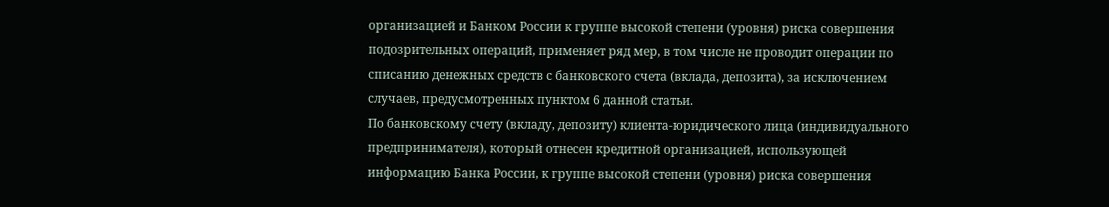организацией и Банком России к группе высокой степени (уровня) риска совершения подозрительных операций, применяет ряд мер, в том числе не проводит операции по списанию денежных средств с банковского счета (вклада, депозита), за исключением случаев, предусмотренных пунктом 6 данной статьи.
По банковскому счету (вкладу, депозиту) клиента-юридического лица (индивидуального предпринимателя), который отнесен кредитной организацией, использующей информацию Банка России, к группе высокой степени (уровня) риска совершения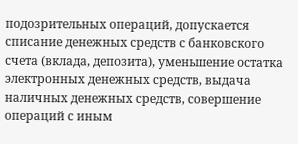подозрительных операций, допускается списание денежных средств с банковского счета (вклада, депозита), уменьшение остатка электронных денежных средств, выдача наличных денежных средств, совершение операций с иным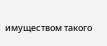имуществом такого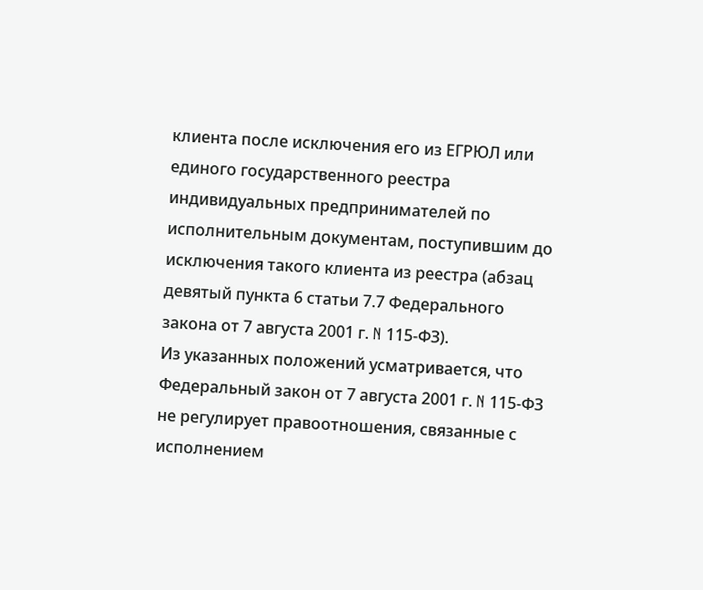клиента после исключения его из ЕГРЮЛ или единого государственного реестра индивидуальных предпринимателей по исполнительным документам, поступившим до исключения такого клиента из реестра (абзац девятый пункта 6 статьи 7.7 Федерального закона от 7 августа 2001 г. N 115-ФЗ).
Из указанных положений усматривается, что Федеральный закон от 7 августа 2001 г. N 115-ФЗ не регулирует правоотношения, связанные с исполнением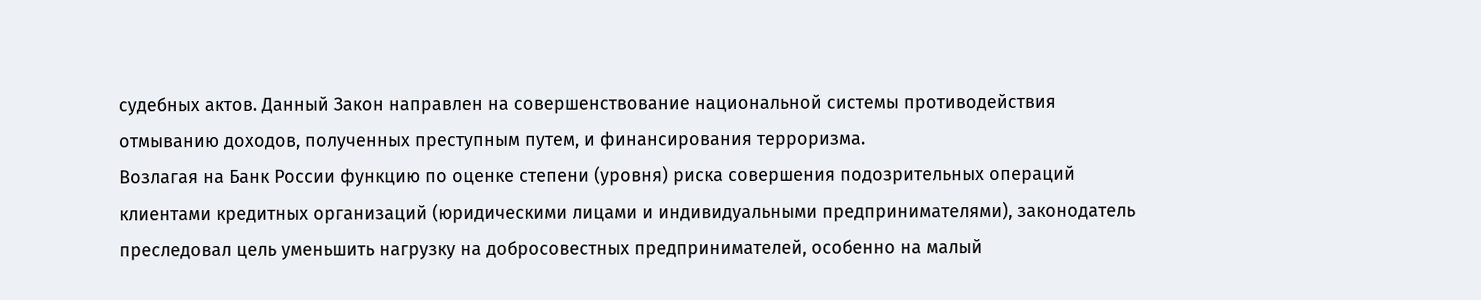судебных актов. Данный Закон направлен на совершенствование национальной системы противодействия отмыванию доходов, полученных преступным путем, и финансирования терроризма.
Возлагая на Банк России функцию по оценке степени (уровня) риска совершения подозрительных операций клиентами кредитных организаций (юридическими лицами и индивидуальными предпринимателями), законодатель преследовал цель уменьшить нагрузку на добросовестных предпринимателей, особенно на малый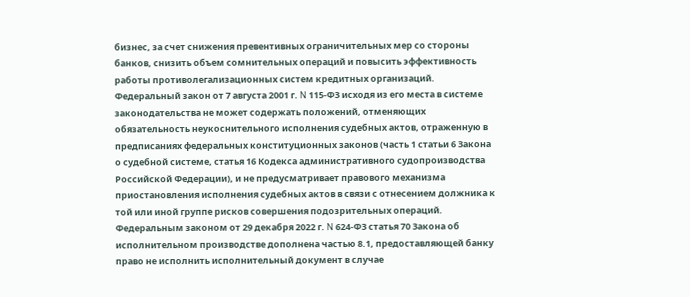бизнес, за счет снижения превентивных ограничительных мер со стороны банков, снизить объем сомнительных операций и повысить эффективность работы противолегализационных систем кредитных организаций.
Федеральный закон от 7 августа 2001 г. N 115-ФЗ исходя из его места в системе законодательства не может содержать положений, отменяющих обязательность неукоснительного исполнения судебных актов, отраженную в предписаниях федеральных конституционных законов (часть 1 статьи 6 Закона о судебной системе, статья 16 Кодекса административного судопроизводства Российской Федерации), и не предусматривает правового механизма приостановления исполнения судебных актов в связи с отнесением должника к той или иной группе рисков совершения подозрительных операций.
Федеральным законом от 29 декабря 2022 г. N 624-ФЗ статья 70 Закона об исполнительном производстве дополнена частью 8.1, предоставляющей банку право не исполнить исполнительный документ в случае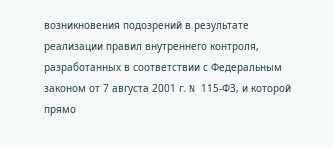возникновения подозрений в результате реализации правил внутреннего контроля, разработанных в соответствии с Федеральным законом от 7 августа 2001 г. N 115-ФЗ, и которой прямо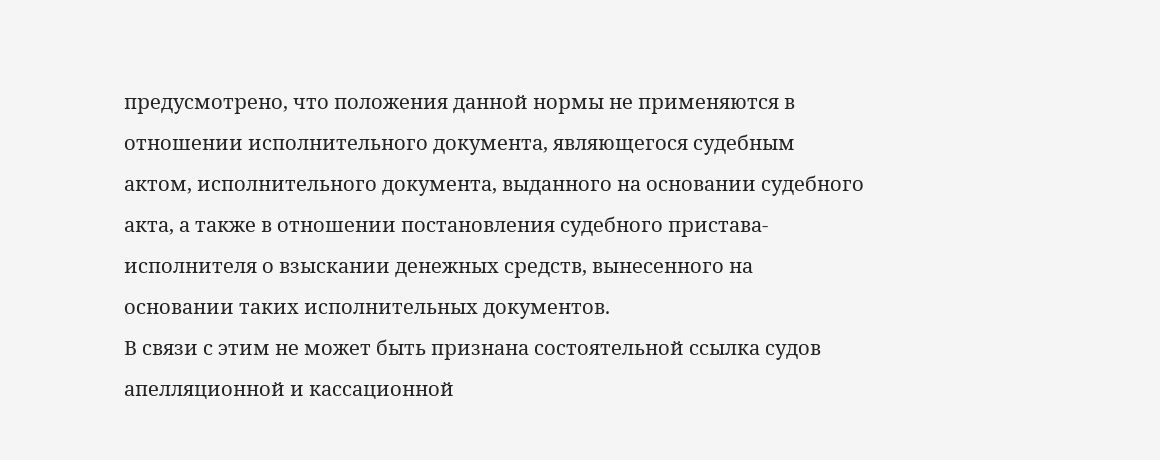предусмотрено, что положения данной нормы не применяются в отношении исполнительного документа, являющегося судебным актом, исполнительного документа, выданного на основании судебного акта, а также в отношении постановления судебного пристава-исполнителя о взыскании денежных средств, вынесенного на основании таких исполнительных документов.
В связи с этим не может быть признана состоятельной ссылка судов апелляционной и кассационной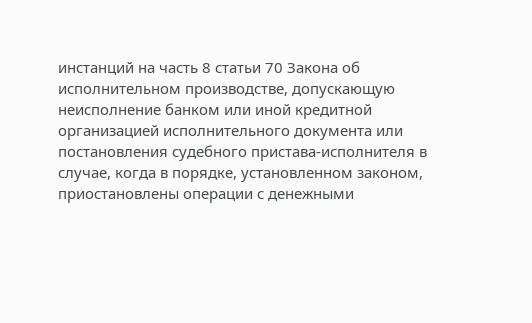инстанций на часть 8 статьи 70 Закона об исполнительном производстве, допускающую неисполнение банком или иной кредитной организацией исполнительного документа или постановления судебного пристава-исполнителя в случае, когда в порядке, установленном законом, приостановлены операции с денежными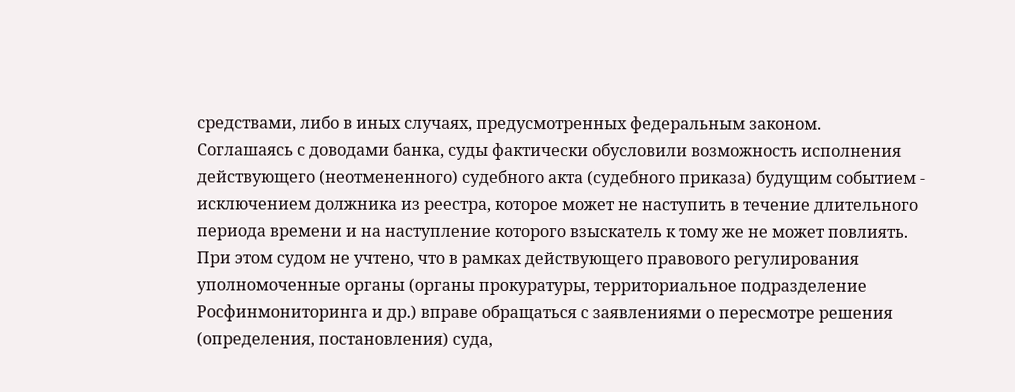средствами, либо в иных случаях, предусмотренных федеральным законом.
Соглашаясь с доводами банка, суды фактически обусловили возможность исполнения действующего (неотмененного) судебного акта (судебного приказа) будущим событием - исключением должника из реестра, которое может не наступить в течение длительного периода времени и на наступление которого взыскатель к тому же не может повлиять.
При этом судом не учтено, что в рамках действующего правового регулирования уполномоченные органы (органы прокуратуры, территориальное подразделение Росфинмониторинга и др.) вправе обращаться с заявлениями о пересмотре решения (определения, постановления) суда,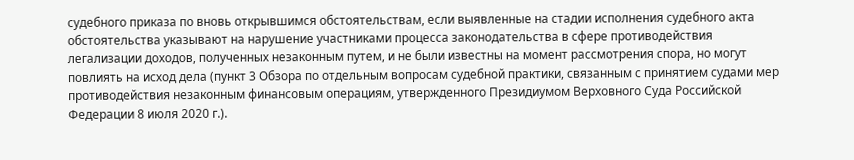судебного приказа по вновь открывшимся обстоятельствам, если выявленные на стадии исполнения судебного акта обстоятельства указывают на нарушение участниками процесса законодательства в сфере противодействия легализации доходов, полученных незаконным путем, и не были известны на момент рассмотрения спора, но могут повлиять на исход дела (пункт 3 Обзора по отдельным вопросам судебной практики, связанным с принятием судами мер противодействия незаконным финансовым операциям, утвержденного Президиумом Верховного Суда Российской Федерации 8 июля 2020 г.).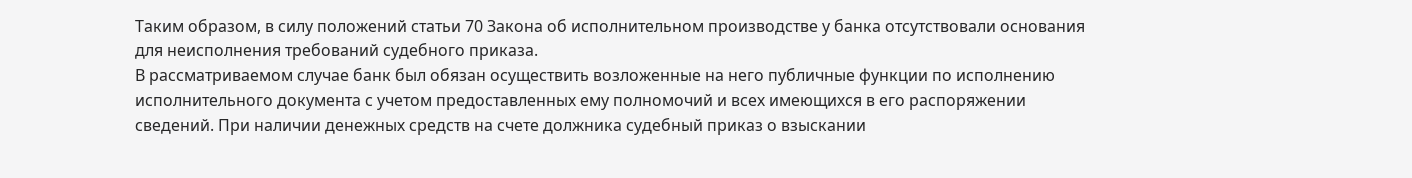Таким образом, в силу положений статьи 70 Закона об исполнительном производстве у банка отсутствовали основания для неисполнения требований судебного приказа.
В рассматриваемом случае банк был обязан осуществить возложенные на него публичные функции по исполнению исполнительного документа с учетом предоставленных ему полномочий и всех имеющихся в его распоряжении сведений. При наличии денежных средств на счете должника судебный приказ о взыскании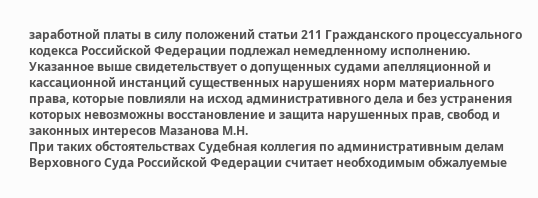заработной платы в силу положений статьи 211 Гражданского процессуального кодекса Российской Федерации подлежал немедленному исполнению.
Указанное выше свидетельствует о допущенных судами апелляционной и кассационной инстанций существенных нарушениях норм материального права, которые повлияли на исход административного дела и без устранения которых невозможны восстановление и защита нарушенных прав, свобод и законных интересов Мазанова М.Н.
При таких обстоятельствах Судебная коллегия по административным делам Верховного Суда Российской Федерации считает необходимым обжалуемые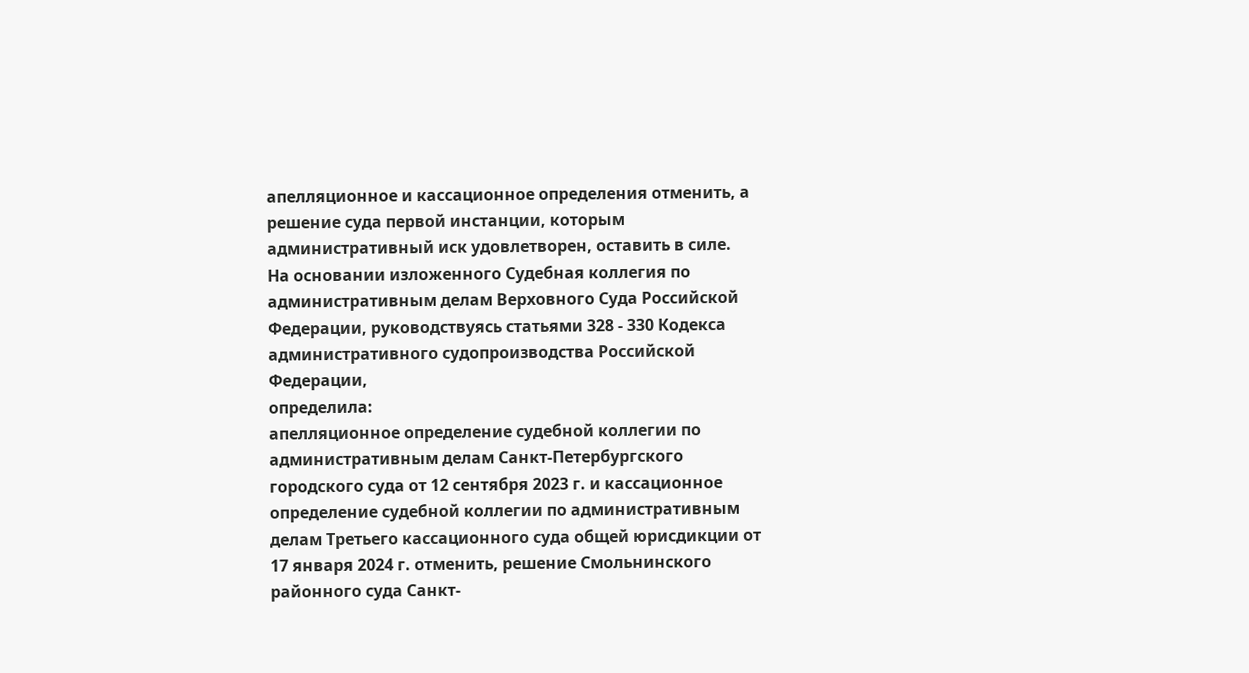апелляционное и кассационное определения отменить, а решение суда первой инстанции, которым административный иск удовлетворен, оставить в силе.
На основании изложенного Судебная коллегия по административным делам Верховного Суда Российской Федерации, руководствуясь статьями 328 - 330 Кодекса административного судопроизводства Российской Федерации,
определила:
апелляционное определение судебной коллегии по административным делам Санкт-Петербургского городского суда от 12 сентября 2023 г. и кассационное определение судебной коллегии по административным делам Третьего кассационного суда общей юрисдикции от 17 января 2024 г. отменить, решение Смольнинского районного суда Санкт-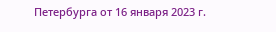Петербурга от 16 января 2023 г.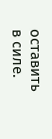оставить в силе.